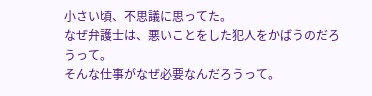小さい頃、不思議に思ってた。
なぜ弁護士は、悪いことをした犯人をかばうのだろうって。
そんな仕事がなぜ必要なんだろうって。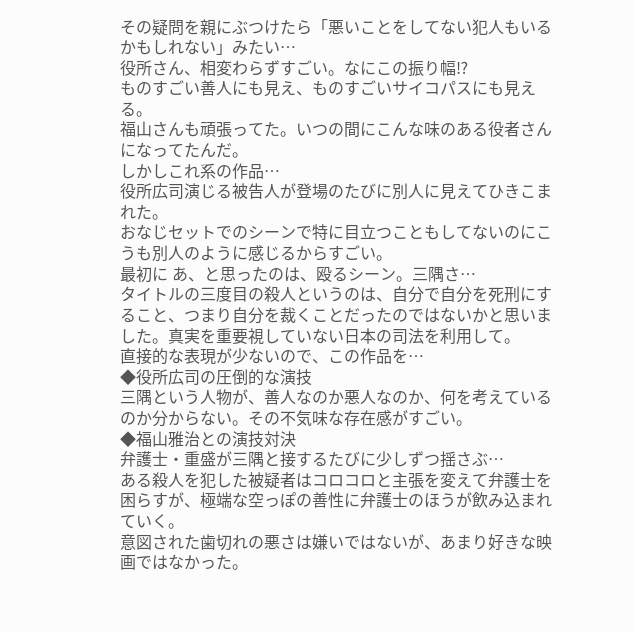その疑問を親にぶつけたら「悪いことをしてない犯人もいるかもしれない」みたい…
役所さん、相変わらずすごい。なにこの振り幅⁉
ものすごい善人にも見え、ものすごいサイコパスにも見える。
福山さんも頑張ってた。いつの間にこんな味のある役者さんになってたんだ。
しかしこれ系の作品…
役所広司演じる被告人が登場のたびに別人に見えてひきこまれた。
おなじセットでのシーンで特に目立つこともしてないのにこうも別人のように感じるからすごい。
最初に あ、と思ったのは、殴るシーン。三隅さ…
タイトルの三度目の殺人というのは、自分で自分を死刑にすること、つまり自分を裁くことだったのではないかと思いました。真実を重要視していない日本の司法を利用して。
直接的な表現が少ないので、この作品を…
◆役所広司の圧倒的な演技
三隅という人物が、善人なのか悪人なのか、何を考えているのか分からない。その不気味な存在感がすごい。
◆福山雅治との演技対決
弁護士・重盛が三隅と接するたびに少しずつ揺さぶ…
ある殺人を犯した被疑者はコロコロと主張を変えて弁護士を困らすが、極端な空っぽの善性に弁護士のほうが飲み込まれていく。
意図された歯切れの悪さは嫌いではないが、あまり好きな映画ではなかった。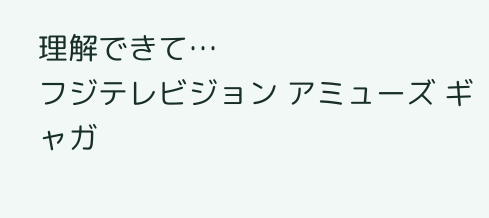理解できて…
フジテレビジョン アミューズ ギャガ